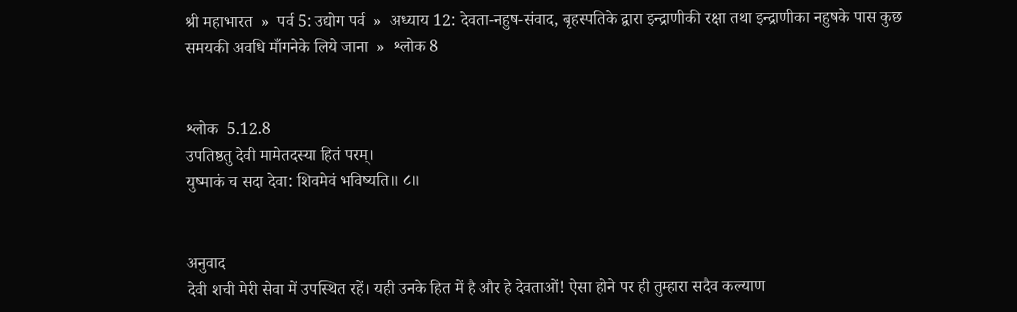श्री महाभारत  »  पर्व 5: उद्योग पर्व  »  अध्याय 12: देवता-नहुष-संवाद, बृहस्पतिके द्वारा इन्द्राणीकी रक्षा तथा इन्द्राणीका नहुषके पास कुछ समयकी अवधि माँगनेके लिये जाना  »  श्लोक 8


श्लोक  5.12.8
उपतिष्ठतु देवी मामेतदस्या हितं परम्।
युष्माकं च सदा देवा: शिवमेवं भविष्यति॥ ८॥


अनुवाद
देवी शची मेरी सेवा में उपस्थित रहें। यही उनके हित में है और हे देवताओं! ऐसा होने पर ही तुम्हारा सदैव कल्याण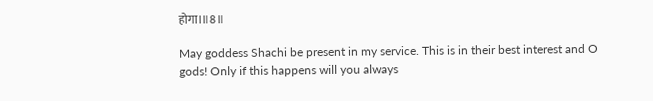होगा।॥8॥

May goddess Shachi be present in my service. This is in their best interest and O gods! Only if this happens will you always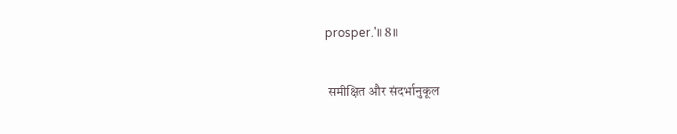prosper.'॥ 8॥

 समीक्षित और संदर्भानुकूल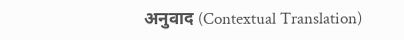अनुवाद (Contextual Translation)